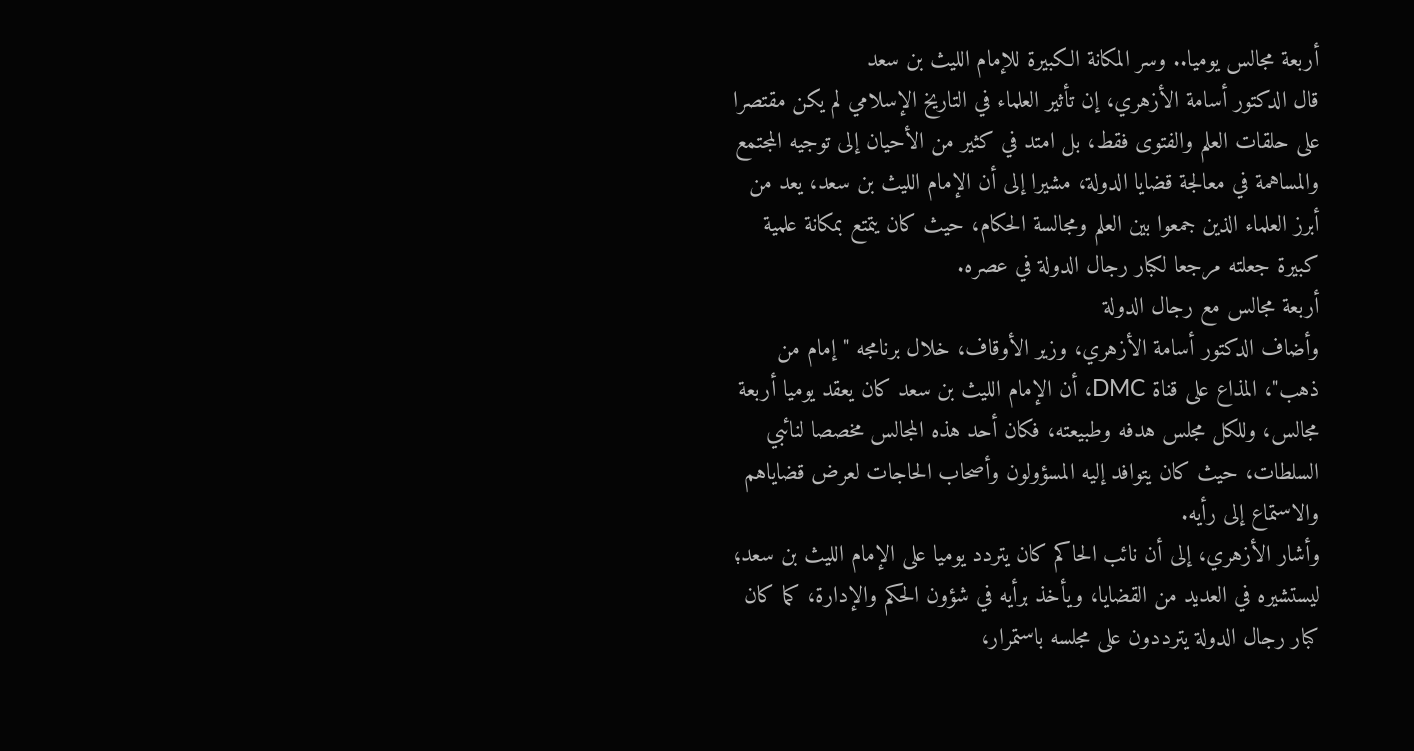أربعة مجالس يوميا.. وسر المكانة الكبيرة للإمام الليث بن سعد
قال الدكتور أسامة الأزهري، إن تأثير العلماء في التاريخ الإسلامي لم يكن مقتصرا على حلقات العلم والفتوى فقط، بل امتد في كثير من الأحيان إلى توجيه المجتمع والمساهمة في معالجة قضايا الدولة، مشيرا إلى أن الإمام الليث بن سعد، يعد من أبرز العلماء الذين جمعوا بين العلم ومجالسة الحكام، حيث كان يتمتع بمكانة علمية كبيرة جعلته مرجعا لكبار رجال الدولة في عصره.
أربعة مجالس مع رجال الدولة
وأضاف الدكتور أسامة الأزهري، وزير الأوقاف، خلال برنامجه "إمام من ذهب"، المذاع على قناة DMC، أن الإمام الليث بن سعد كان يعقد يوميا أربعة مجالس، وللكل مجلس هدفه وطبيعته، فكان أحد هذه المجالس مخصصا لنائبي السلطات، حيث كان يتوافد إليه المسؤولون وأصحاب الحاجات لعرض قضاياهم والاستماع إلى رأيه.
وأشار الأزهري، إلى أن نائب الحاكم كان يتردد يوميا على الإمام الليث بن سعد؛ ليستشيره في العديد من القضايا، ويأخذ برأيه في شؤون الحكم والإدارة، كما كان كبار رجال الدولة يترددون على مجلسه باستمرار،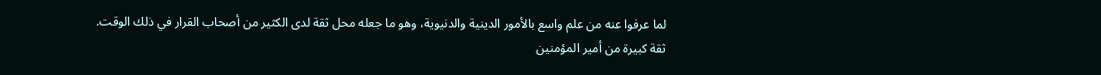لما عرفوا عنه من علم واسع بالأمور الدينية والدنيوية، وهو ما جعله محل ثقة لدى الكثير من أصحاب القرار في ذلك الوقت.
ثقة كبيرة من أمير المؤمنين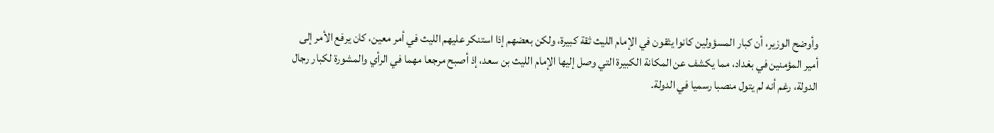وأوضح الوزير، أن كبار المسؤولين كانوا يثقون في الإمام الليث ثقة كبيرة، ولكن بعضهم إذا استنكر عليهم الليث في أمر معين، كان يرفع الأمر إلى أمير المؤمنين في بغداد، مما يكشف عن المكانة الكبيرة التي وصل إليها الإمام الليث بن سعد، إذ أصبح مرجعا مهما في الرأي والمشورة لكبار رجال الدولة، رغم أنه لم يتول منصبا رسميا في الدولة.